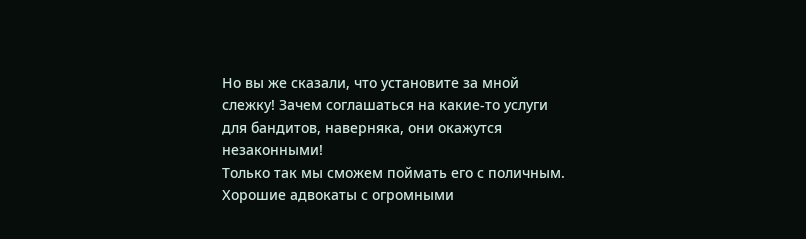Но вы же сказали, что установите за мной слежку! Зачем соглашаться на какие-то услуги для бандитов, наверняка, они окажутся незаконными!
Только так мы сможем поймать его с поличным. Хорошие адвокаты с огромными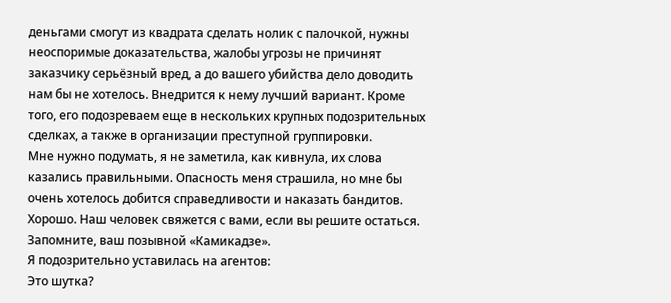деньгами смогут из квадрата сделать нолик с палочкой, нужны неоспоримые доказательства, жалобы угрозы не причинят заказчику серьёзный вред, а до вашего убийства дело доводить нам бы не хотелось. Внедрится к нему лучший вариант. Кроме того, его подозреваем еще в нескольких крупных подозрительных сделках, а также в организации преступной группировки.
Мне нужно подумать, я не заметила, как кивнула, их слова казались правильными. Опасность меня страшила, но мне бы очень хотелось добится справедливости и наказать бандитов.
Хорошо. Наш человек свяжется с вами, если вы решите остаться. Запомните, ваш позывной «Камикадзе».
Я подозрительно уставилась на агентов:
Это шутка?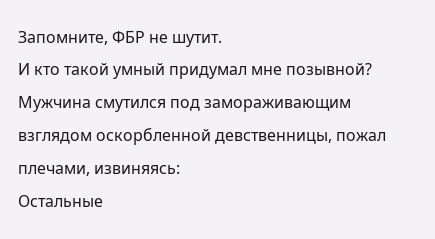Запомните, ФБР не шутит.
И кто такой умный придумал мне позывной?
Мужчина смутился под замораживающим взглядом оскорбленной девственницы, пожал плечами, извиняясь:
Остальные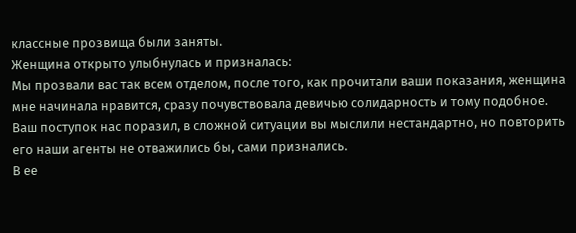классные прозвища были заняты.
Женщина открыто улыбнулась и призналась:
Мы прозвали вас так всем отделом, после того, как прочитали ваши показания, женщина мне начинала нравится, сразу почувствовала девичью солидарность и тому подобное. Ваш поступок нас поразил, в сложной ситуации вы мыслили нестандартно, но повторить его наши агенты не отважились бы, сами признались.
В ее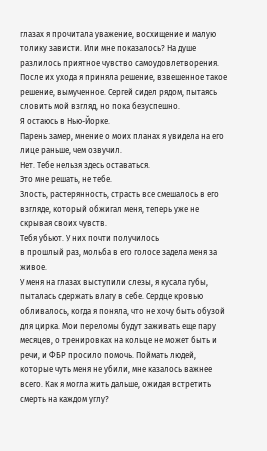глазах я прочитала уважение, восхищение и малую толику зависти. Или мне показалось? На душе разлилось приятное чувство самоудовлетворения.
После их ухода я приняла решение, взвешенное такое решение, вымученное. Сергей сидел рядом, пытаясь словить мой взгляд, но пока безуспешно.
Я остаюсь в Нью-Йорке.
Парень замер, мнение о моих планах я увидела на его лице раньше, чем озвучил.
Нет. Тебе нельзя здесь оставаться.
Это мне решать, не тебе.
Злость, растерянность, страсть все смешалось в его взгляде, который обжигал меня, теперь уже не скрывая своих чувств.
Тебя убьют. У них почти получилось
в прошлый раз, мольба в его голосе задела меня за живое.
У меня на глазах выступили слезы, я кусала губы, пыталась сдержать влагу в себе. Сердце кровью обливалось, когда я поняла, что не хочу быть обузой для цирка. Мои переломы будут заживать еще пару месяцев, о тренировках на кольце не может быть и речи, и ФБР просило помочь. Поймать людей, которые чуть меня не убили, мне казалось важнее всего. Как я могла жить дальше, ожидая встретить смерть на каждом углу?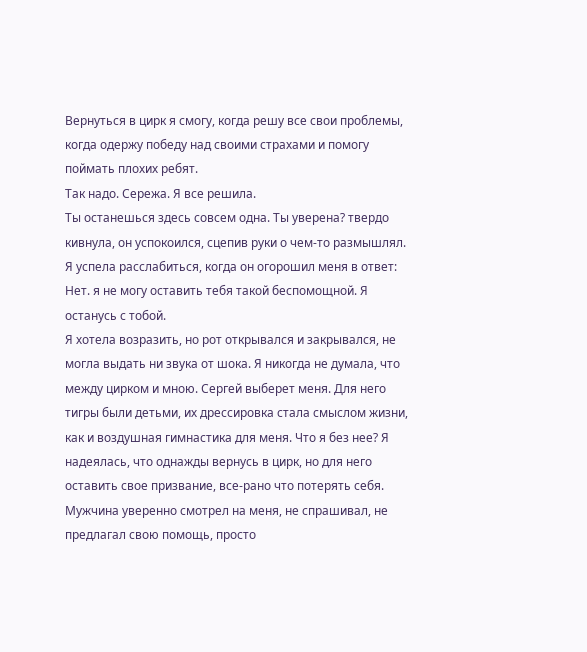Вернуться в цирк я смогу, когда решу все свои проблемы, когда одержу победу над своими страхами и помогу поймать плохих ребят.
Так надо. Сережа. Я все решила.
Ты останешься здесь совсем одна. Ты уверена? твердо кивнула, он успокоился, сцепив руки о чем-то размышлял.
Я успела расслабиться, когда он огорошил меня в ответ:
Нет. я не могу оставить тебя такой беспомощной. Я останусь с тобой.
Я хотела возразить, но рот открывался и закрывался, не могла выдать ни звука от шока. Я никогда не думала, что между цирком и мною. Сергей выберет меня. Для него тигры были детьми, их дрессировка стала смыслом жизни, как и воздушная гимнастика для меня. Что я без нее? Я надеялась, что однажды вернусь в цирк, но для него оставить свое призвание, все-рано что потерять себя. Мужчина уверенно смотрел на меня, не спрашивал, не предлагал свою помощь, просто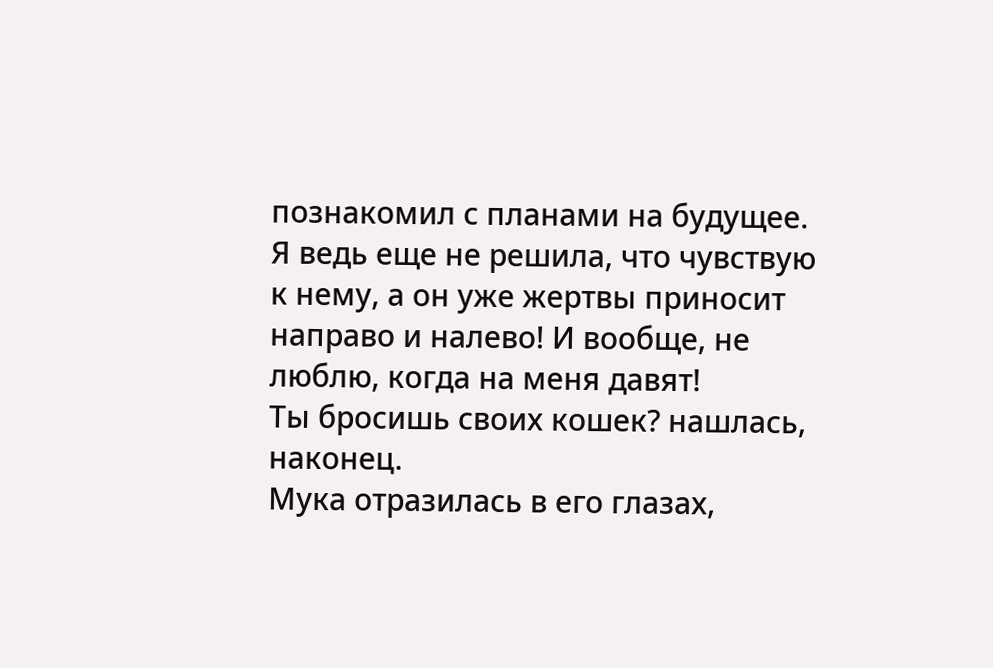познакомил с планами на будущее. Я ведь еще не решила, что чувствую к нему, а он уже жертвы приносит направо и налево! И вообще, не люблю, когда на меня давят!
Ты бросишь своих кошек? нашлась, наконец.
Мука отразилась в его глазах,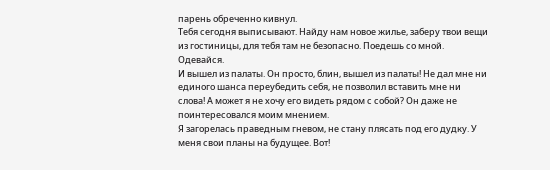парень обреченно кивнул.
Тебя сегодня выписывают. Найду нам новое жилье, заберу твои вещи из гостиницы, для тебя там не безопасно. Поедешь со мной. Одевайся.
И вышел из палаты. Он просто, блин, вышел из палаты! Не дал мне ни единого шанса переубедить себя, не позволил вставить мне ни слова! А может я не хочу его видеть рядом с собой? Он даже не поинтересовался моим мнением.
Я загорелась праведным гневом, не стану плясать под его дудку. У меня свои планы на будущее. Вот!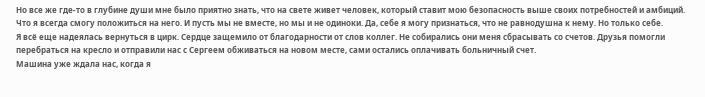Но все же где-то в глубине души мне было приятно знать, что на свете живет человек, который ставит мою безопасность выше своих потребностей и амбиций. Что я всегда смогу положиться на него. И пусть мы не вместе, но мы и не одиноки. Да, себе я могу признаться, что не равнодушна к нему. Но только себе.
Я всё еще надеялась вернуться в цирк. Сердце защемило от благодарности от слов коллег. Не собирались они меня сбрасывать со счетов. Друзья помогли перебраться на кресло и отправили нас с Сергеем обживаться на новом месте, сами остались оплачивать больничный счет.
Машина уже ждала нас, когда я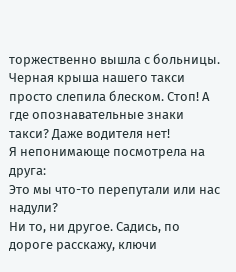торжественно вышла с больницы. Черная крыша нашего такси просто слепила блеском. Стоп! А где опознавательные знаки такси? Даже водителя нет!
Я непонимающе посмотрела на друга:
Это мы что-то перепутали или нас надули?
Ни то, ни другое. Садись, по дороге расскажу, ключи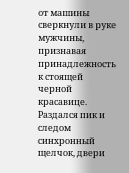от машины сверкнули в руке мужчины, признавая принадлежность к стоящей черной красавице. Раздался пик и следом синхронный щелчок, двери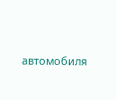автомобиля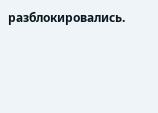разблокировались.